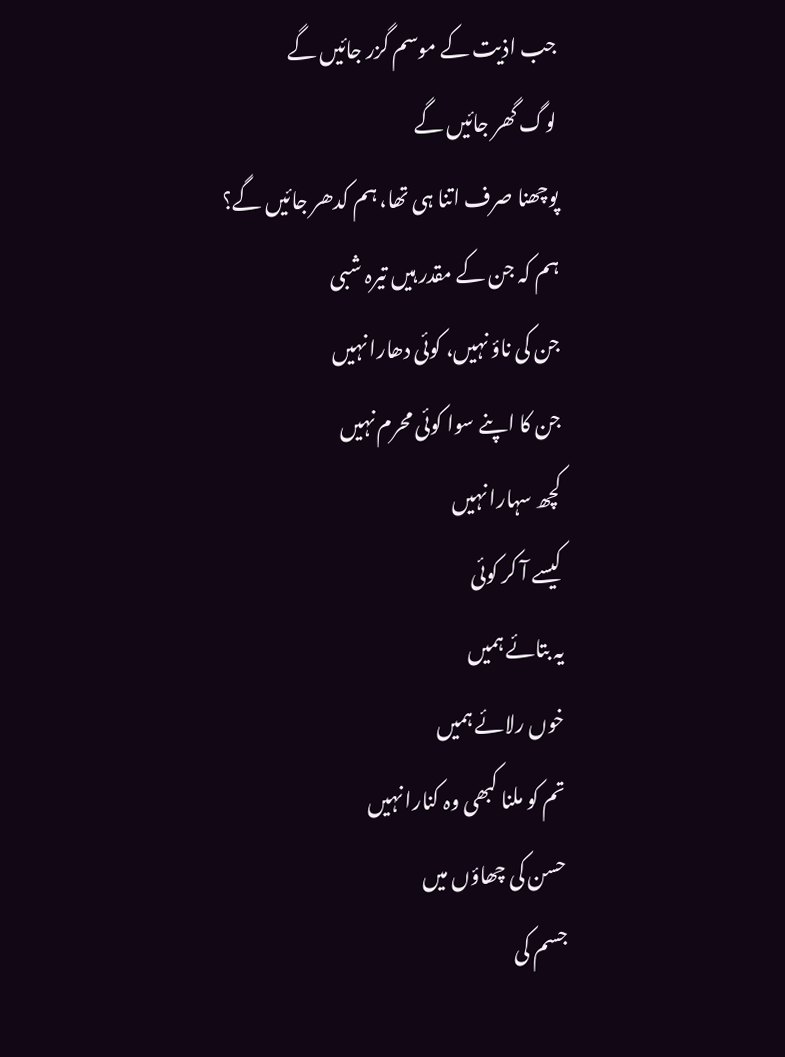جب اذیت کے موسم گزر جائیں گے
لوگ گھر جائیں گے
پوچھنا صرف اتنا ہی تھا، ہم کدھر جائیں گے؟
ہم کہ جن کے مقدر ہیں تیرہ شبی
جن کی ناؤ نہیں، کوئی دھارا نہیں
جن کا اپنے سوا کوئی محرم نہیں
کچھ سہارا نہیں
کیسے آ کر کوئی
یہ بتائے ہمیں
خوں رلائے ہمیں
تم کو ملنا کبھی وہ کنارا نہیں
حسن کی چھاؤں میں
جسم کی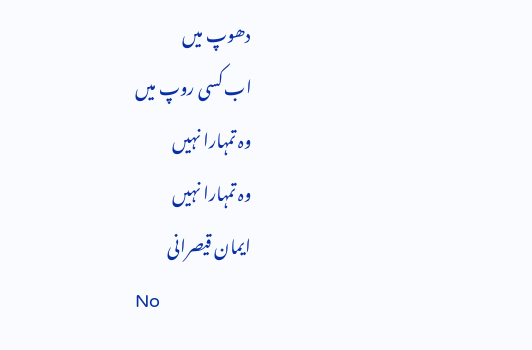دھوپ میں
اب کسی روپ میں
وہ تمہارا نہیں
وہ تمہارا نہیں
ایمان قیصرانی
No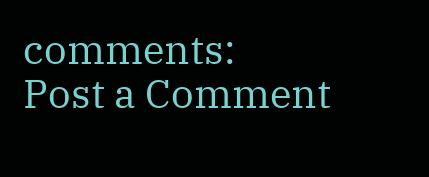comments:
Post a Comment